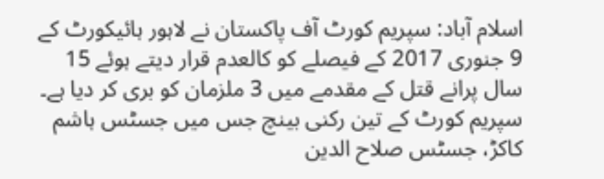اسلام آباد: سپریم کورٹ آف پاکستان نے لاہور ہائیکورٹ کے 9 جنوری 2017 کے فیصلے کو کالعدم قرار دیتے ہوئے 15 سال پرانے قتل کے مقدمے میں 3 ملزمان کو بری کر دیا ہے۔
سپریم کورٹ کے تین رکنی بینچ جس میں جسٹس ہاشم کاکڑ، جسٹس صلاح الدین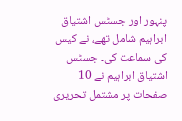پنہور اور جسٹس اشتیاق ابراہیم شامل تھے، نے کیس کی سماعت کی۔ جسٹس اشتیاق ابراہیم نے 10 صفحات پر مشتمل تحریری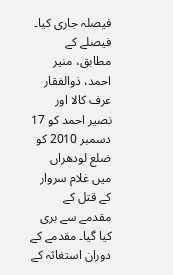فیصلہ جاری کیا۔
فیصلے کے مطابق، منیر احمد، ذوالفقار عرف کالا اور نصیر احمد کو 17 دسمبر 2010 کو ضلع لودھراں میں غلام سروار کے قتل کے مقدمے سے بری کیا گیا۔ مقدمے کے دوران استغاثہ کے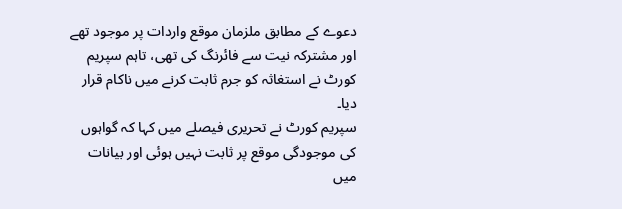دعوے کے مطابق ملزمان موقع واردات پر موجود تھے اور مشترکہ نیت سے فائرنگ کی تھی، تاہم سپریم کورٹ نے استغاثہ کو جرم ثابت کرنے میں ناکام قرار دیا۔
سپریم کورٹ نے تحریری فیصلے میں کہا کہ گواہوں کی موجودگی موقع پر ثابت نہیں ہوئی اور بیانات میں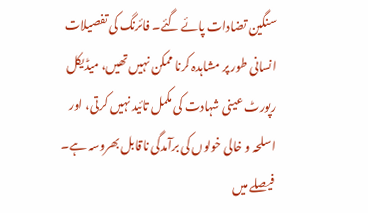سنگین تضادات پائے گئے۔ فائرنگ کی تفصیلات انسانی طور پر مشاہدہ کرنا ممکن نہیں تھیں، میڈیکل رپورٹ عینی شہادت کی مکمل تائید نہیں کرتی، اور اسلحہ و خالی خولوں کی برآمدگی ناقابل بھروسہ ہے۔
فیصلے میں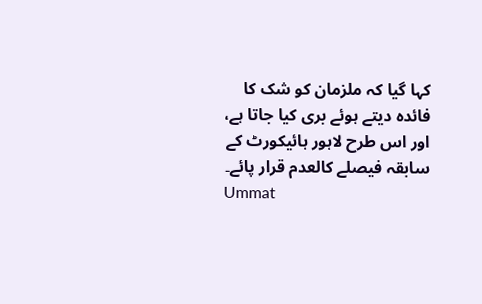کہا گیا کہ ملزمان کو شک کا فائدہ دیتے ہوئے بری کیا جاتا ہے، اور اس طرح لاہور ہائیکورٹ کے سابقہ فیصلے کالعدم قرار پائے۔
Ummat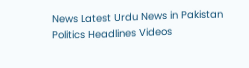News Latest Urdu News in Pakistan Politics Headlines Videos